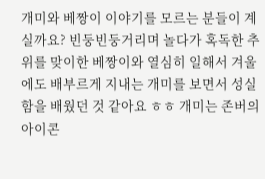개미와 베짱이 이야기를 모르는 분들이 계실까요? 빈둥빈둥거리며 놀다가 혹독한 추위를 맞이한 베짱이와 열심히 일해서 겨울에도 배부르게 지내는 개미를 보면서 성실함을 배웠던 것 같아요 ㅎㅎ 개미는 존버의 아이콘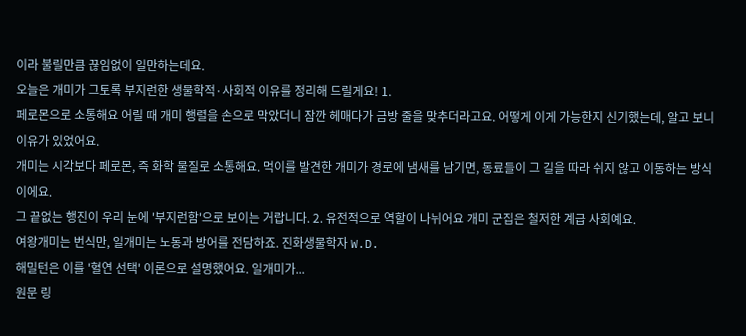이라 불릴만큼 끊임없이 일만하는데요.
오늘은 개미가 그토록 부지런한 생물학적·사회적 이유를 정리해 드릴게요! 1.
페로몬으로 소통해요 어릴 때 개미 행렬을 손으로 막았더니 잠깐 헤매다가 금방 줄을 맞추더라고요. 어떻게 이게 가능한지 신기했는데, 알고 보니 이유가 있었어요.
개미는 시각보다 페로몬, 즉 화학 물질로 소통해요. 먹이를 발견한 개미가 경로에 냄새를 남기면, 동료들이 그 길을 따라 쉬지 않고 이동하는 방식이에요.
그 끝없는 행진이 우리 눈에 '부지런함'으로 보이는 거랍니다. 2. 유전적으로 역할이 나뉘어요 개미 군집은 철저한 계급 사회예요.
여왕개미는 번식만, 일개미는 노동과 방어를 전담하죠. 진화생물학자 W.D.
해밀턴은 이를 '혈연 선택' 이론으로 설명했어요. 일개미가...
원문 링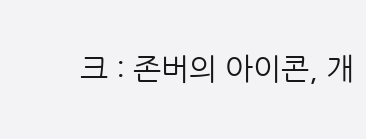크 : 존버의 아이콘, 개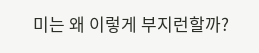미는 왜 이렇게 부지런할까?